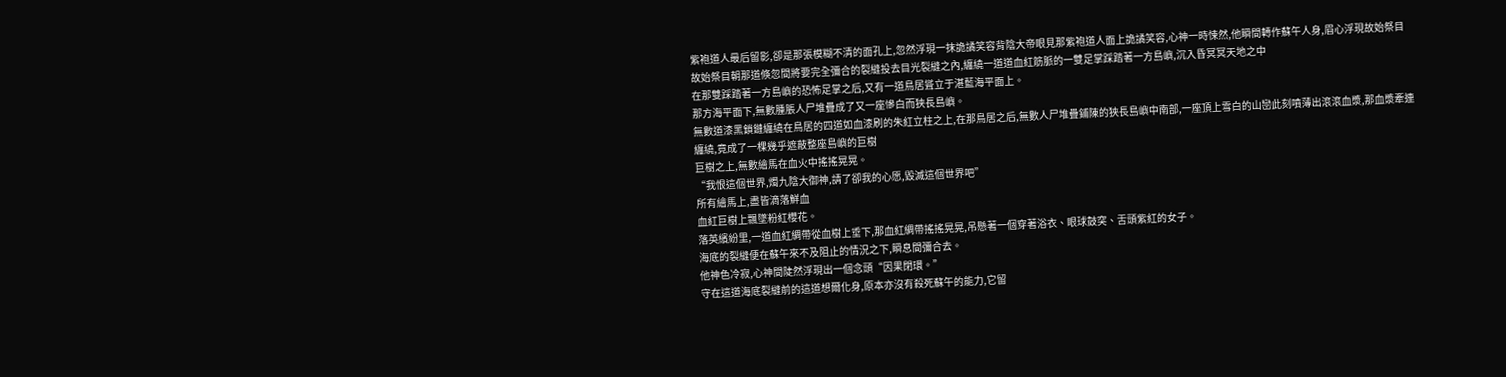紫袍道人最后留影,卻是那張模糊不清的面孔上,忽然浮現一抹詭譎笑容背陰大帝眼見那紫袍道人面上詭譎笑容,心神一時悚然,他瞬間轉作蘇午人身,眉心浮現故始祭目
故始祭目朝那道倏忽間將要完全彌合的裂縫投去目光裂縫之內,纏繞一道道血紅筋脈的一雙足掌踩踏著一方島嶼,沉入昏冥冥天地之中
在那雙踩踏著一方島嶼的恐怖足掌之后,又有一道鳥居聳立于湛藍海平面上。
那方海平面下,無數腫脹人尸堆疊成了又一座慘白而狹長島嶼。
無數道漆黑鎖鏈纏繞在鳥居的四道如血漆刷的朱紅立柱之上,在那鳥居之后,無數人尸堆疊鋪陳的狹長島嶼中南部,一座頂上雪白的山巒此刻噴薄出滾滾血漿,那血漿牽連纏繞,竟成了一棵幾乎遮蔽整座島嶼的巨樹
巨樹之上,無數繪馬在血火中搖搖晃晃。
“我恨這個世界,燭九陰大御神,請了卻我的心愿,毀滅這個世界吧”
所有繪馬上,盡皆滴落鮮血
血紅巨樹上飄墜粉紅櫻花。
落英繽紛里,一道血紅綢帶從血樹上垂下,那血紅綢帶搖搖晃晃,吊懸著一個穿著浴衣、眼球鼓突、舌頭紫紅的女子。
海底的裂縫便在蘇午來不及阻止的情況之下,瞬息間彌合去。
他神色冷寂,心神間陡然浮現出一個念頭“因果閉環。”
守在這道海底裂縫前的這道想爾化身,原本亦沒有殺死蘇午的能力,它留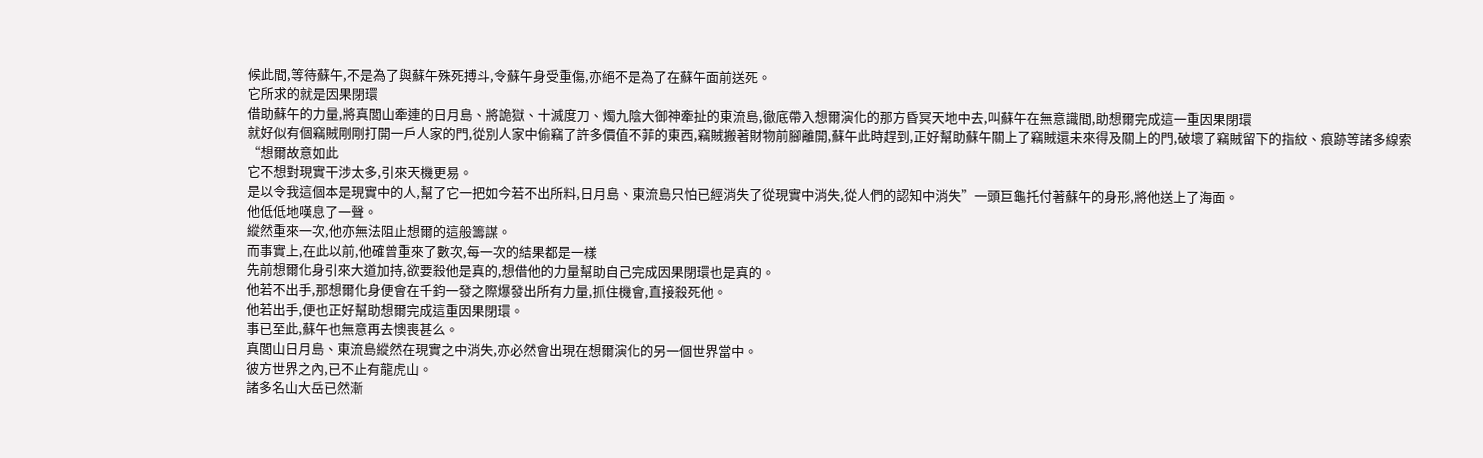候此間,等待蘇午,不是為了與蘇午殊死搏斗,令蘇午身受重傷,亦絕不是為了在蘇午面前送死。
它所求的就是因果閉環
借助蘇午的力量,將真閭山牽連的日月島、將詭獄、十滅度刀、燭九陰大御神牽扯的東流島,徹底帶入想爾演化的那方昏冥天地中去,叫蘇午在無意識間,助想爾完成這一重因果閉環
就好似有個竊賊剛剛打開一戶人家的門,從別人家中偷竊了許多價值不菲的東西,竊賊搬著財物前腳離開,蘇午此時趕到,正好幫助蘇午關上了竊賊還未來得及關上的門,破壞了竊賊留下的指紋、痕跡等諸多線索
“想爾故意如此
它不想對現實干涉太多,引來天機更易。
是以令我這個本是現實中的人,幫了它一把如今若不出所料,日月島、東流島只怕已經消失了從現實中消失,從人們的認知中消失”一頭巨龜托付著蘇午的身形,將他送上了海面。
他低低地嘆息了一聲。
縱然重來一次,他亦無法阻止想爾的這般籌謀。
而事實上,在此以前,他確曾重來了數次,每一次的結果都是一樣
先前想爾化身引來大道加持,欲要殺他是真的,想借他的力量幫助自己完成因果閉環也是真的。
他若不出手,那想爾化身便會在千鈞一發之際爆發出所有力量,抓住機會,直接殺死他。
他若出手,便也正好幫助想爾完成這重因果閉環。
事已至此,蘇午也無意再去懊喪甚么。
真閭山日月島、東流島縱然在現實之中消失,亦必然會出現在想爾演化的另一個世界當中。
彼方世界之內,已不止有龍虎山。
諸多名山大岳已然漸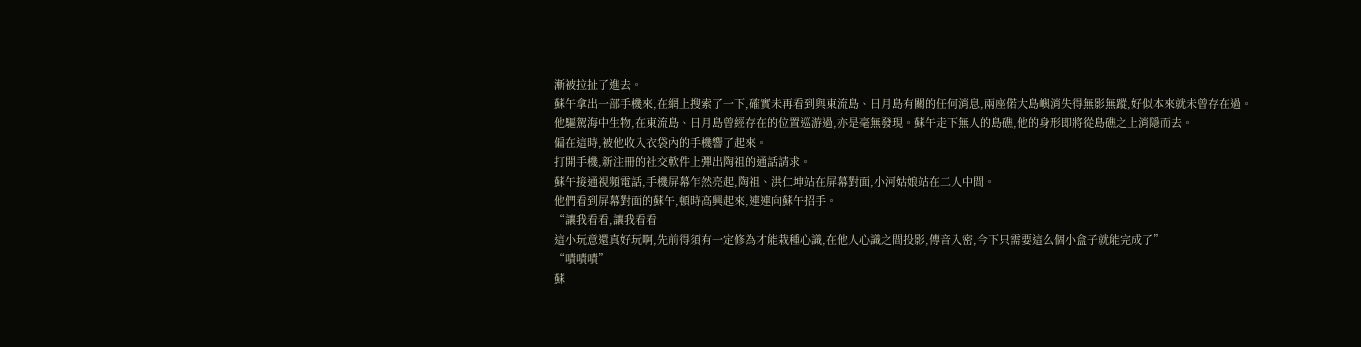漸被拉扯了進去。
蘇午拿出一部手機來,在網上搜索了一下,確實未再看到與東流島、日月島有關的任何消息,兩座偌大島嶼消失得無影無蹤,好似本來就未曾存在過。
他驅駕海中生物,在東流島、日月島曾經存在的位置巡游過,亦是毫無發現。蘇午走下無人的島礁,他的身形即將從島礁之上消隱而去。
偏在這時,被他收入衣袋內的手機響了起來。
打開手機,新注冊的社交軟件上彈出陶祖的通話請求。
蘇午接通視頻電話,手機屏幕乍然亮起,陶祖、洪仁坤站在屏幕對面,小河姑娘站在二人中間。
他們看到屏幕對面的蘇午,頓時高興起來,連連向蘇午招手。
“讓我看看,讓我看看
這小玩意還真好玩啊,先前得須有一定修為才能栽種心識,在他人心識之間投影,傳音入密,今下只需要這么個小盒子就能完成了”
“嘖嘖嘖”
蘇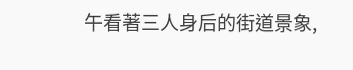午看著三人身后的街道景象,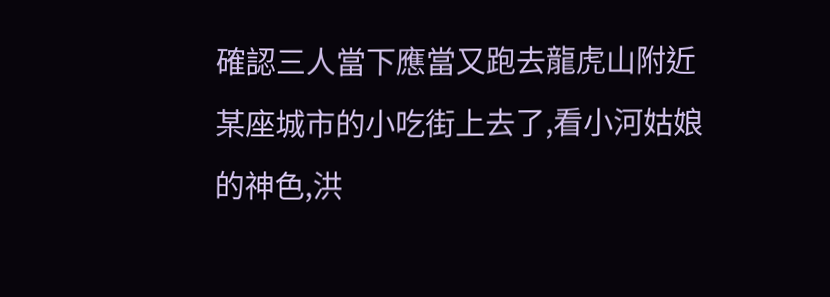確認三人當下應當又跑去龍虎山附近某座城市的小吃街上去了,看小河姑娘的神色,洪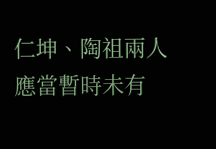仁坤、陶祖兩人應當暫時未有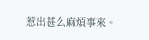惹出甚么麻煩事來。